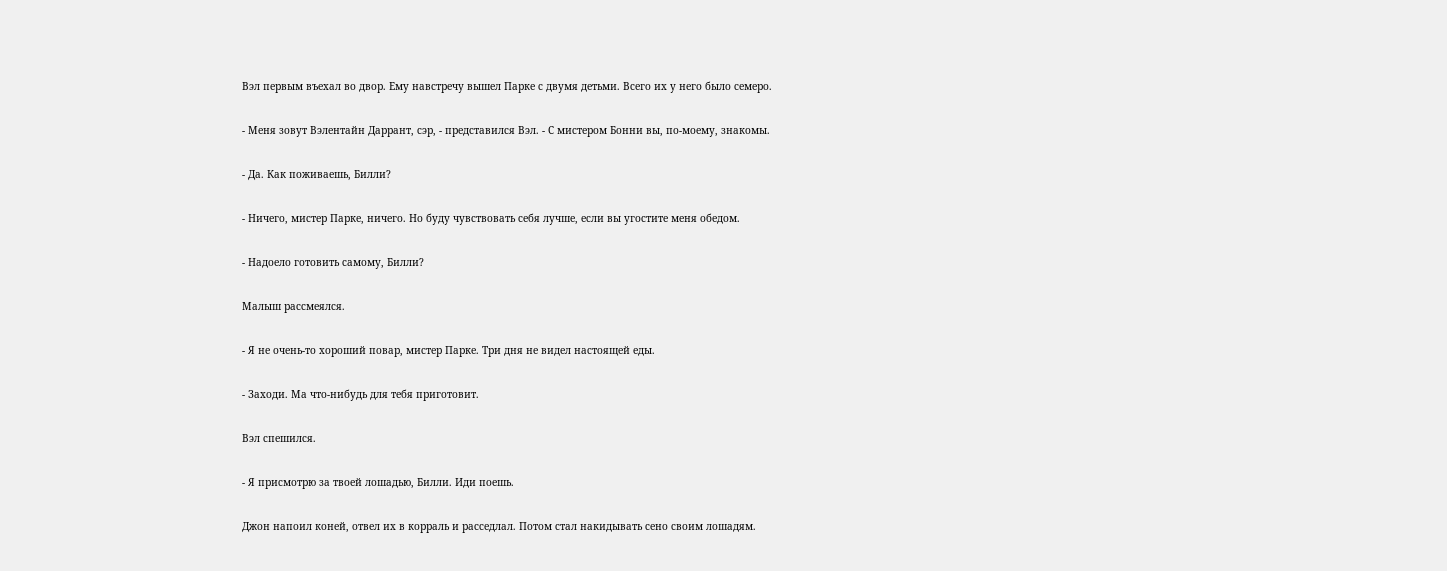Вэл первым въехал во двор. Ему навстречу вышел Парке с двумя детьми. Всего их у него было семеро.

- Меня зовут Вэлентайн Даррант, сэр, - представился Вэл. - С мистером Бонни вы, по-моему, знакомы.

- Да. Как поживаешь, Билли?

- Ничего, мистер Парке, ничего. Но буду чувствовать себя лучше, если вы угостите меня обедом.

- Надоело готовить самому, Билли?

Малыш рассмеялся.

- Я не очень-то хороший повар, мистер Парке. Три дня не видел настоящей еды.

- Заходи. Ма что-нибудь для тебя приготовит.

Вэл спешился.

- Я присмотрю за твоей лошадью, Билли. Иди поешь.

Джон напоил коней, отвел их в корраль и расседлал. Потом стал накидывать сено своим лошадям.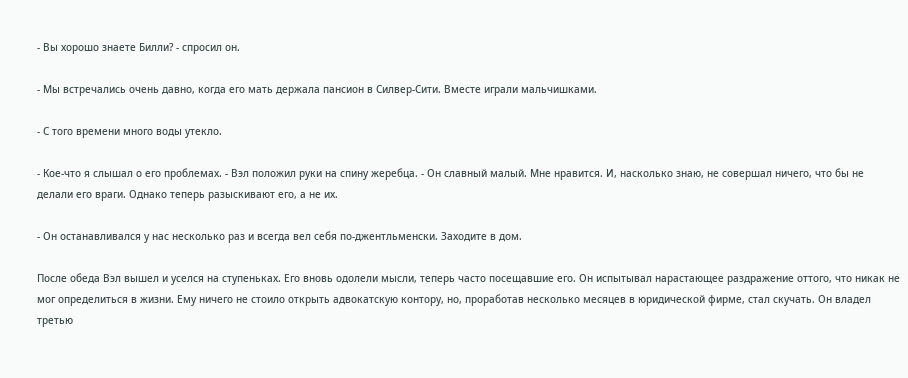- Вы хорошо знаете Билли? - спросил он.

- Мы встречались очень давно, когда его мать держала пансион в Силвер-Сити. Вместе играли мальчишками.

- С того времени много воды утекло.

- Кое-что я слышал о его проблемах. - Вэл положил руки на спину жеребца. - Он славный малый. Мне нравится. И, насколько знаю, не совершал ничего, что бы не делали его враги. Однако теперь разыскивают его, а не их.

- Он останавливался у нас несколько раз и всегда вел себя по-джентльменски. Заходите в дом.

После обеда Вэл вышел и уселся на ступеньках. Его вновь одолели мысли, теперь часто посещавшие его. Он испытывал нарастающее раздражение оттого, что никак не мог определиться в жизни. Ему ничего не стоило открыть адвокатскую контору, но, проработав несколько месяцев в юридической фирме, стал скучать. Он владел третью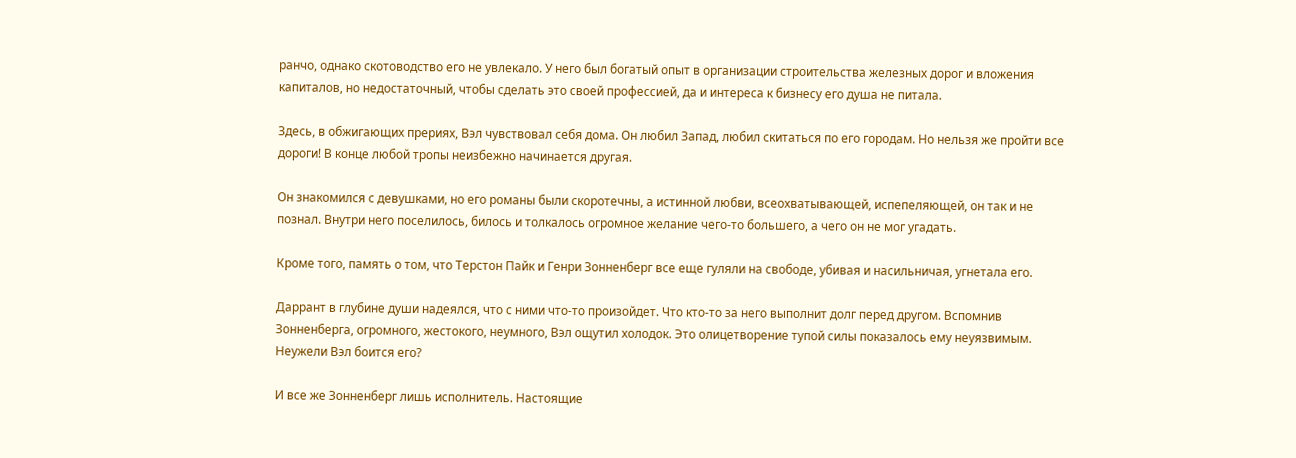ранчо, однако скотоводство его не увлекало. У него был богатый опыт в организации строительства железных дорог и вложения капиталов, но недостаточный, чтобы сделать это своей профессией, да и интереса к бизнесу его душа не питала.

Здесь, в обжигающих прериях, Вэл чувствовал себя дома. Он любил Запад, любил скитаться по его городам. Но нельзя же пройти все дороги! В конце любой тропы неизбежно начинается другая.

Он знакомился с девушками, но его романы были скоротечны, а истинной любви, всеохватывающей, испепеляющей, он так и не познал. Внутри него поселилось, билось и толкалось огромное желание чего-то большего, а чего он не мог угадать.

Кроме того, память о том, что Терстон Пайк и Генри Зонненберг все еще гуляли на свободе, убивая и насильничая, угнетала его.

Даррант в глубине души надеялся, что с ними что-то произойдет. Что кто-то за него выполнит долг перед другом. Вспомнив Зонненберга, огромного, жестокого, неумного, Вэл ощутил холодок. Это олицетворение тупой силы показалось ему неуязвимым. Неужели Вэл боится его?

И все же Зонненберг лишь исполнитель. Настоящие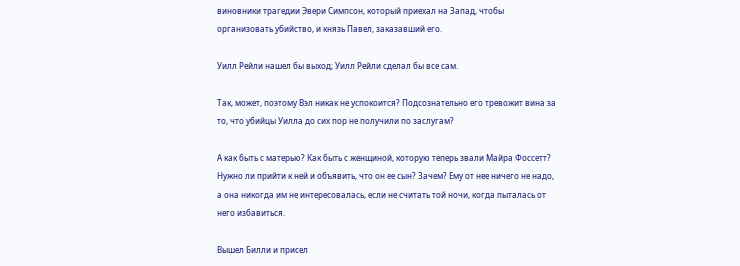виновники трагедии Эвери Симпсон, который приехал на Запад, чтобы организовать убийство, и князь Павел, заказавший его.

Уилл Рейли нашел бы выход; Уилл Рейли сделал бы все сам.

Так, может, поэтому Вэл никак не успокоится? Подсознательно его тревожит вина за то, что убийцы Уилла до сих пор не получили по заслугам?

А как быть с матерью? Как быть с женщиной, которую теперь звали Майра Фоссетт? Нужно ли прийти к ней и объявить, что он ее сын? Зачем? Ему от нее ничего не надо, а она никогда им не интересовалась, если не считать той ночи, когда пыталась от него избавиться.

Вышел Билли и присел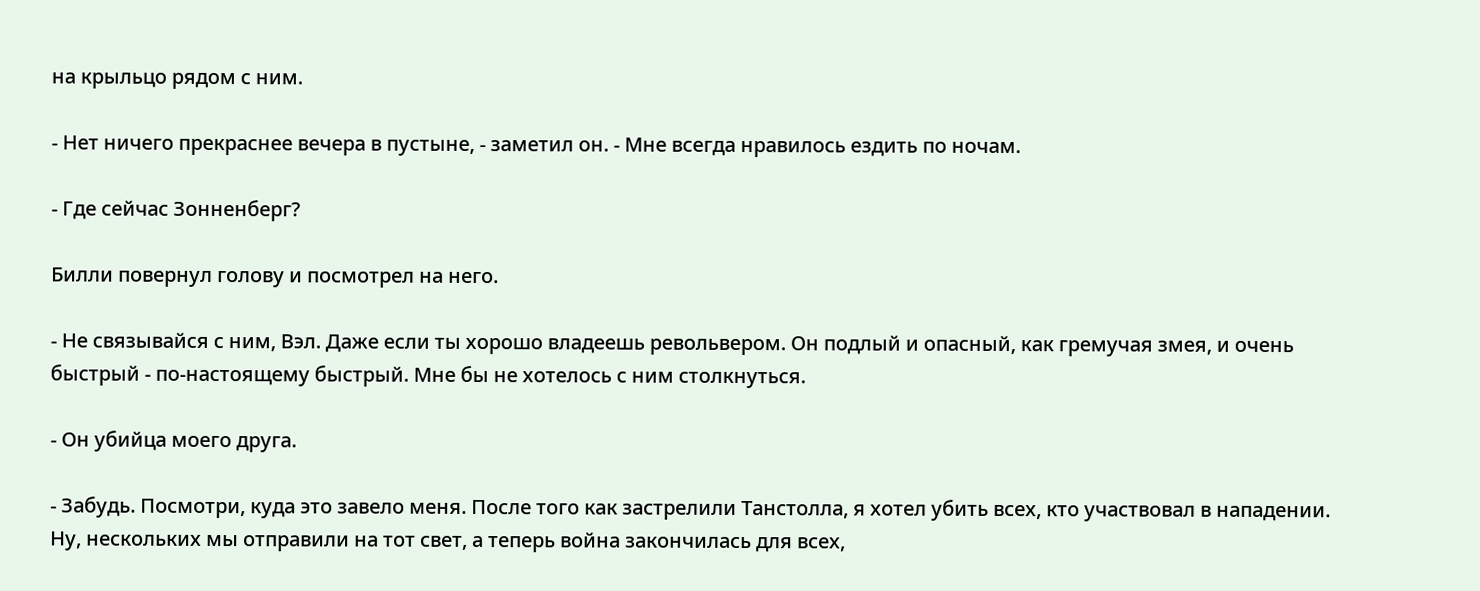на крыльцо рядом с ним.

- Нет ничего прекраснее вечера в пустыне, - заметил он. - Мне всегда нравилось ездить по ночам.

- Где сейчас Зонненберг?

Билли повернул голову и посмотрел на него.

- Не связывайся с ним, Вэл. Даже если ты хорошо владеешь револьвером. Он подлый и опасный, как гремучая змея, и очень быстрый - по-настоящему быстрый. Мне бы не хотелось с ним столкнуться.

- Он убийца моего друга.

- Забудь. Посмотри, куда это завело меня. После того как застрелили Танстолла, я хотел убить всех, кто участвовал в нападении. Ну, нескольких мы отправили на тот свет, а теперь война закончилась для всех,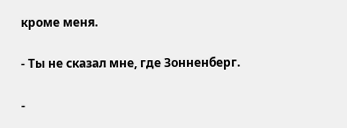кроме меня.

- Ты не сказал мне, где Зонненберг.

-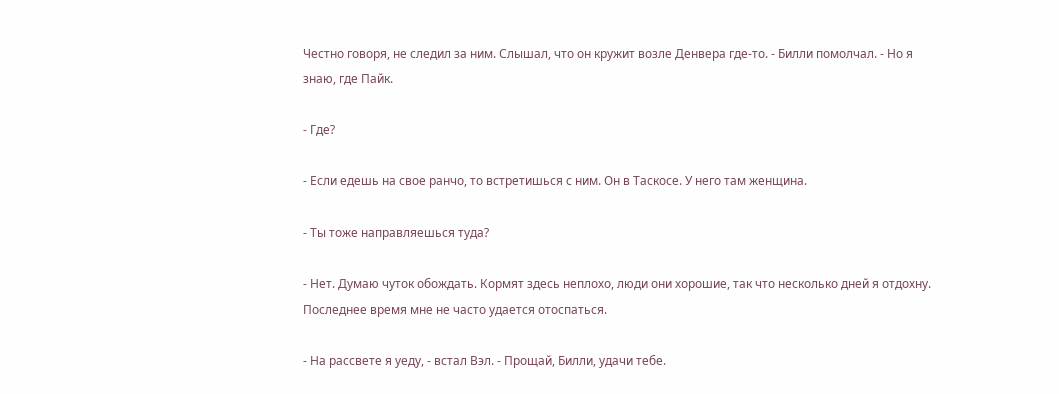Честно говоря, не следил за ним. Слышал, что он кружит возле Денвера где-то. - Билли помолчал. - Но я знаю, где Пайк.

- Где?

- Если едешь на свое ранчо, то встретишься с ним. Он в Таскосе. У него там женщина.

- Ты тоже направляешься туда?

- Нет. Думаю чуток обождать. Кормят здесь неплохо, люди они хорошие, так что несколько дней я отдохну. Последнее время мне не часто удается отоспаться.

- На рассвете я уеду, - встал Вэл. - Прощай, Билли, удачи тебе.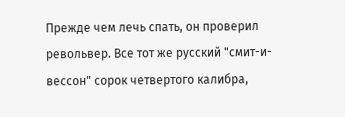Прежде чем лечь спать, он проверил револьвер. Все тот же русский "смит-и-вессон" сорок четвертого калибра,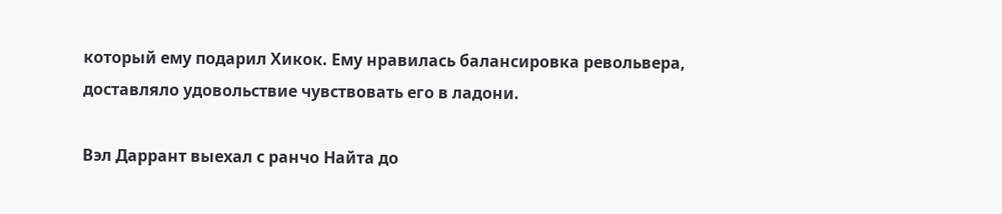который ему подарил Хикок. Ему нравилась балансировка револьвера, доставляло удовольствие чувствовать его в ладони.

Вэл Даррант выехал с ранчо Найта до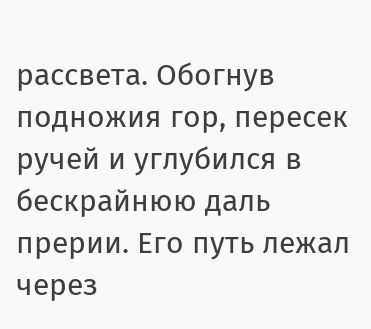рассвета. Обогнув подножия гор, пересек ручей и углубился в бескрайнюю даль прерии. Его путь лежал через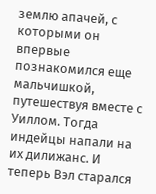землю апачей, с которыми он впервые познакомился еще мальчишкой, путешествуя вместе с Уиллом. Тогда индейцы напали на их дилижанс. И теперь Вэл старался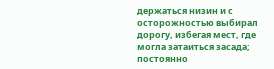держаться низин и с осторожностью выбирал дорогу, избегая мест, где могла затаиться засада; постоянно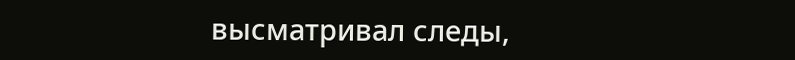высматривал следы,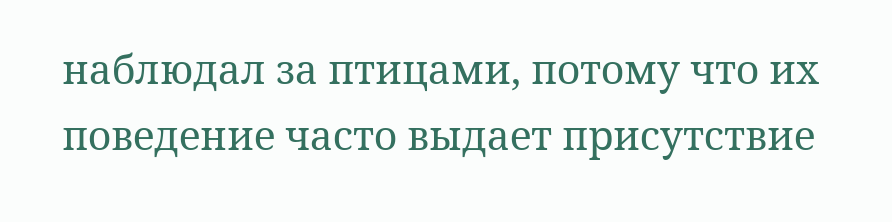наблюдал за птицами, потому что их поведение часто выдает присутствие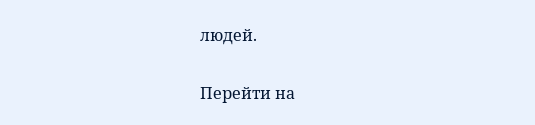людей.

Перейти на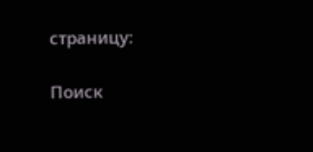страницу:

Поиск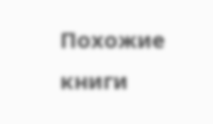Похожие книги